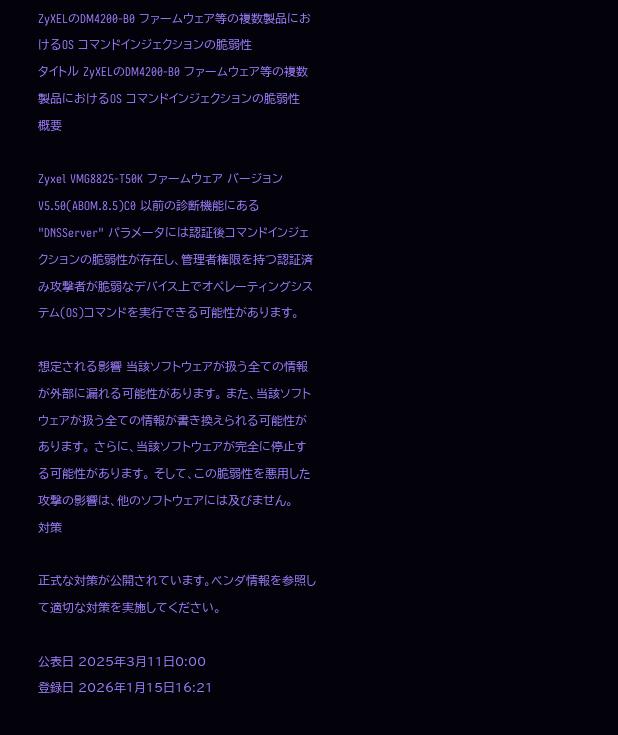ZyXELのDM4200-B0 ファームウェア等の複数製品におけるOS コマンドインジェクションの脆弱性
タイトル ZyXELのDM4200-B0 ファームウェア等の複数製品におけるOS コマンドインジェクションの脆弱性
概要

Zyxel VMG8825-T50K ファームウェア バージョン V5.50(ABOM.8.5)C0 以前の診断機能にある "DNSServer" パラメータには認証後コマンドインジェクションの脆弱性が存在し、管理者権限を持つ認証済み攻撃者が脆弱なデバイス上でオペレーティングシステム(OS)コマンドを実行できる可能性があります。

想定される影響 当該ソフトウェアが扱う全ての情報が外部に漏れる可能性があります。 また、当該ソフトウェアが扱う全ての情報が書き換えられる可能性があります。 さらに、当該ソフトウェアが完全に停止する可能性があります。 そして、この脆弱性を悪用した攻撃の影響は、他のソフトウェアには及びません。
対策

正式な対策が公開されています。ベンダ情報を参照して適切な対策を実施してください。

公表日 2025年3月11日0:00
登録日 2026年1月15日16:21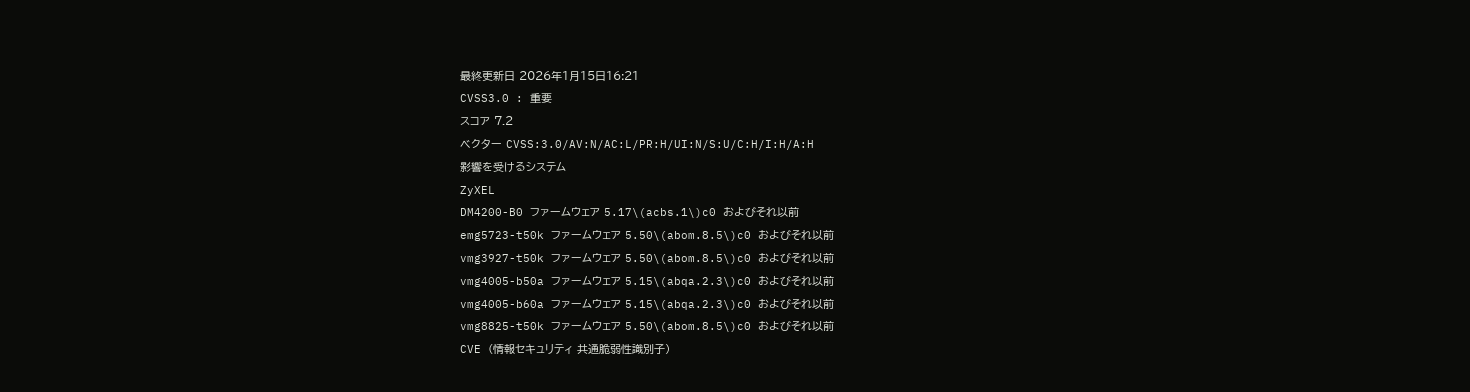最終更新日 2026年1月15日16:21
CVSS3.0 : 重要
スコア 7.2
ベクター CVSS:3.0/AV:N/AC:L/PR:H/UI:N/S:U/C:H/I:H/A:H
影響を受けるシステム
ZyXEL
DM4200-B0 ファームウェア 5.17\(acbs.1\)c0 およびそれ以前
emg5723-t50k ファームウェア 5.50\(abom.8.5\)c0 およびそれ以前
vmg3927-t50k ファームウェア 5.50\(abom.8.5\)c0 およびそれ以前
vmg4005-b50a ファームウェア 5.15\(abqa.2.3\)c0 およびそれ以前
vmg4005-b60a ファームウェア 5.15\(abqa.2.3\)c0 およびそれ以前
vmg8825-t50k ファームウェア 5.50\(abom.8.5\)c0 およびそれ以前
CVE (情報セキュリティ 共通脆弱性識別子)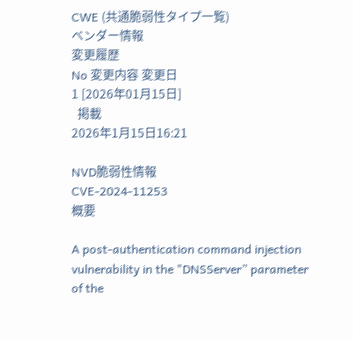CWE (共通脆弱性タイプ一覧)
ベンダー情報
変更履歴
No 変更内容 変更日
1 [2026年01月15日]
  掲載
2026年1月15日16:21

NVD脆弱性情報
CVE-2024-11253
概要

A post-authentication command injection vulnerability in the "DNSServer” parameter of the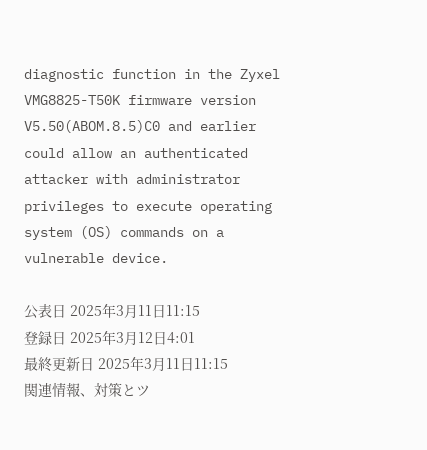diagnostic function in the Zyxel VMG8825-T50K firmware version V5.50(ABOM.8.5)C0 and earlier could allow an authenticated attacker with administrator privileges to execute operating system (OS) commands on a vulnerable device.

公表日 2025年3月11日11:15
登録日 2025年3月12日4:01
最終更新日 2025年3月11日11:15
関連情報、対策とツ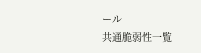ール
共通脆弱性一覧